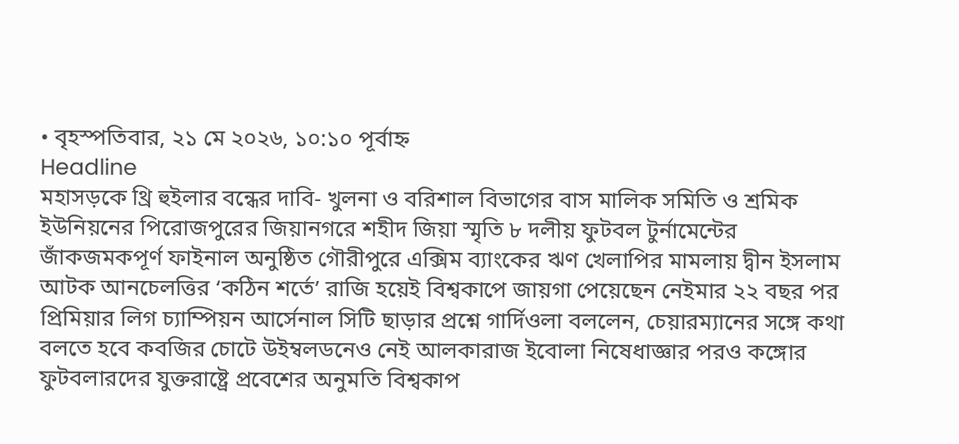• বৃহস্পতিবার, ২১ মে ২০২৬, ১০:১০ পূর্বাহ্ন
Headline
মহাসড়কে থ্রি হুইলার বন্ধের দাবি- খুলনা ও বরিশাল বিভাগের বাস মালিক সমিতি ও শ্রমিক ইউনিয়নের পিরোজপুরের জিয়ানগরে শহীদ জিয়া স্মৃতি ৮ দলীয় ফুটবল টুর্নামেন্টের জাঁকজমকপূর্ণ ফাইনাল অনুষ্ঠিত গৌরীপুরে এক্সিম ব্যাংকের ঋণ খেলাপির মামলায় দ্বীন ইসলাম আটক আনচেলত্তির ‘কঠিন শর্তে’ রাজি হয়েই বিশ্বকাপে জায়গা পেয়েছেন নেইমার ২২ বছর পর প্রিমিয়ার লিগ চ্যাম্পিয়ন আর্সেনাল সিটি ছাড়ার প্রশ্নে গার্দিওলা বললেন, চেয়ারম্যানের সঙ্গে কথা বলতে হবে কবজির চোটে উইম্বলডনেও নেই আলকারাজ ইবোলা নিষেধাজ্ঞার পরও কঙ্গোর ফুটবলারদের যুক্তরাষ্ট্রে প্রবেশের অনুমতি বিশ্বকাপ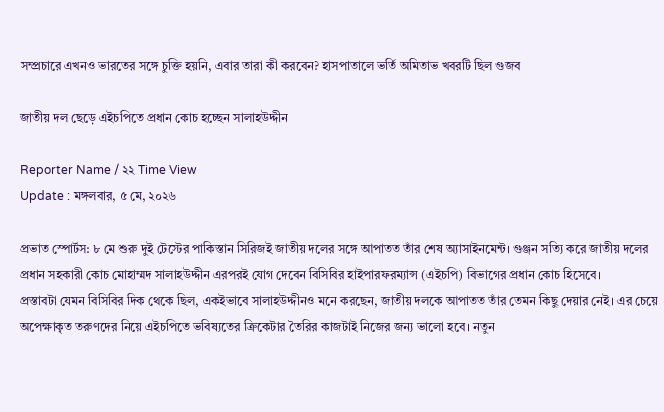সম্প্রচারে এখনও ভারতের সঙ্গে চুক্তি হয়নি, এবার তারা কী করবেন? হাসপাতালে ভর্তি অমিতাভ খবরটি ছিল গুজব

জাতীয় দল ছেড়ে এইচপিতে প্রধান কোচ হচ্ছেন সালাহউদ্দীন

Reporter Name / ২২ Time View
Update : মঙ্গলবার, ৫ মে, ২০২৬

প্রভাত স্পোর্টস: ৮ মে শুরু দুই টেস্টের পাকিস্তান সিরিজই জাতীয় দলের সঙ্গে আপাতত তাঁর শেষ অ্যাসাইনমেন্ট। গুঞ্জন সত্যি করে জাতীয় দলের প্রধান সহকারী কোচ মোহাম্মদ সালাহউদ্দীন এরপরই যোগ দেবেন বিসিবির হাইপারফরম্যান্স (এইচপি) বিভাগের প্রধান কোচ হিসেবে।
প্রস্তাবটা যেমন বিসিবির দিক থেকে ছিল, একইভাবে সালাহউদ্দীনও মনে করছেন, জাতীয় দলকে আপাতত তাঁর তেমন কিছু দেয়ার নেই। এর চেয়ে অপেক্ষাকৃত তরুণদের নিয়ে এইচপিতে ভবিষ্যতের ক্রিকেটার তৈরির কাজটাই নিজের জন্য ভালো হবে। নতুন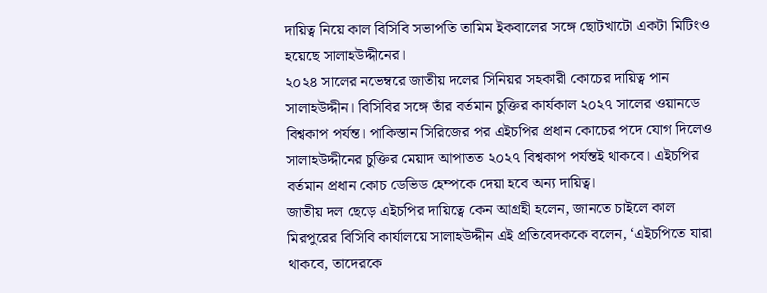দায়িত্ব নিয়ে কাল বিসিবি সভাপতি তামিম ইকবালের সঙ্গে ছোটখাটো একটা মিটিংও হয়েছে সালাহউদ্দীনের।
২০২৪ সালের নভেম্বরে জাতীয় দলের সিনিয়র সহকারী কোচের দায়িত্ব পান সালাহউদ্দীন। বিসিবির সঙ্গে তাঁর বর্তমান চুক্তির কার্যকাল ২০২৭ সালের ওয়ানডে বিশ্বকাপ পর্যন্ত। পাকিস্তান সিরিজের পর এইচপির প্রধান কোচের পদে যোগ দিলেও সালাহউদ্দীনের চুক্তির মেয়াদ আপাতত ২০২৭ বিশ্বকাপ পর্যন্তই থাকবে। এইচপির বর্তমান প্রধান কোচ ডেভিড হেম্পকে দেয়া হবে অন্য দায়িত্ব।
জাতীয় দল ছেড়ে এইচপির দায়িত্বে কেন আগ্রহী হলেন, জানতে চাইলে কাল মিরপুরের বিসিবি কার্যালয়ে সালাহউদ্দীন এই প্রতিবেদককে বলেন, ‘এইচপিতে যারা থাকবে, তাদেরকে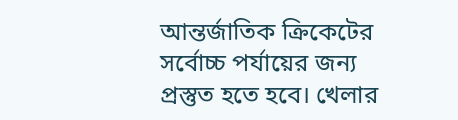আন্তর্জাতিক ক্রিকেটের সর্বোচ্চ পর্যায়ের জন্য প্রস্তুত হতে হবে। খেলার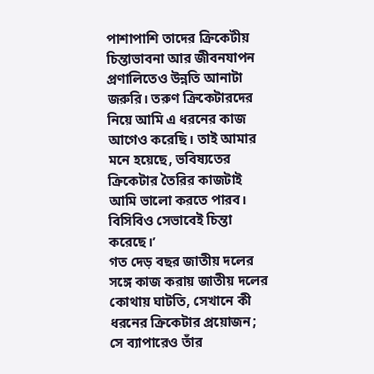পাশাপাশি তাদের ক্রিকেটীয় চিন্তাভাবনা আর জীবনযাপন প্রণালিতেও উন্নতি আনাটা জরুরি। তরুণ ক্রিকেটারদের নিয়ে আমি এ ধরনের কাজ আগেও করেছি। তাই আমার মনে হয়েছে, ভবিষ্যতের ক্রিকেটার তৈরির কাজটাই আমি ভালো করতে পারব। বিসিবিও সেভাবেই চিন্তা করেছে।’
গত দেড় বছর জাতীয় দলের সঙ্গে কাজ করায় জাতীয় দলের কোথায় ঘাটতি, সেখানে কী ধরনের ক্রিকেটার প্রয়োজন; সে ব্যাপারেও তাঁর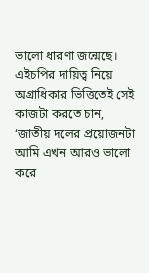ভালো ধারণা জন্মেছে। এইচপির দায়িত্ব নিয়ে অগ্রাধিকার ভিত্তিতেই সেই কাজটা করতে চান, ‘জাতীয় দলের প্রয়োজনটা আমি এখন আরও ভালো করে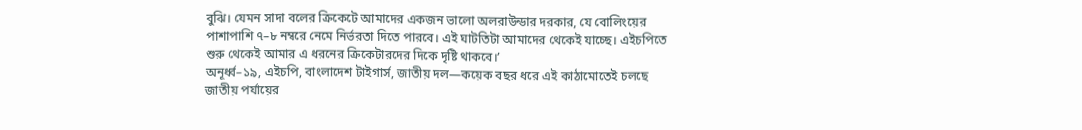বুঝি। যেমন সাদা বলের ক্রিকেটে আমাদের একজন ভালো অলরাউন্ডার দরকার, যে বোলিংয়ের পাশাপাশি ৭–৮ নম্বরে নেমে নির্ভরতা দিতে পারবে। এই ঘাটতিটা আমাদের থেকেই যাচ্ছে। এইচপিতে শুরু থেকেই আমার এ ধরনের ক্রিকেটারদের দিকে দৃষ্টি থাকবে।’
অনূর্ধ্ব–১৯, এইচপি, বাংলাদেশ টাইগার্স, জাতীয় দল—কয়েক বছর ধরে এই কাঠামোতেই চলছে জাতীয় পর্যায়ের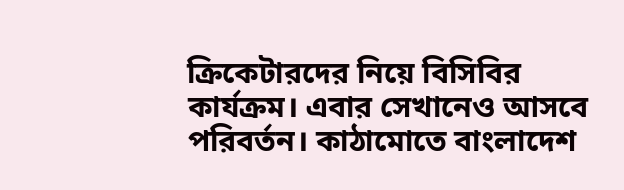ক্রিকেটারদের নিয়ে বিসিবির কার্যক্রম। এবার সেখানেও আসবে পরিবর্তন। কাঠামোতে বাংলাদেশ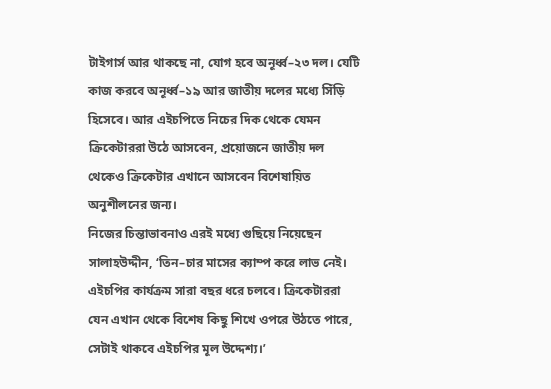টাইগার্স আর থাকছে না, যোগ হবে অনূর্ধ্ব–২৩ দল। যেটি কাজ করবে অনূর্ধ্ব–১৯ আর জাতীয় দলের মধ্যে সিঁড়ি হিসেবে। আর এইচপিতে নিচের দিক থেকে যেমন ক্রিকেটাররা উঠে আসবেন, প্রয়োজনে জাতীয় দল থেকেও ক্রিকেটার এখানে আসবেন বিশেষায়িত অনুশীলনের জন্য।
নিজের চিন্তাভাবনাও এরই মধ্যে গুছিয়ে নিয়েছেন সালাহউদ্দীন, ‘তিন–চার মাসের ক্যাম্প করে লাভ নেই। এইচপির কার্যক্রম সারা বছর ধরে চলবে। ক্রিকেটাররা যেন এখান থেকে বিশেষ কিছু শিখে ওপরে উঠতে পারে, সেটাই থাকবে এইচপির মূল উদ্দেশ্য।’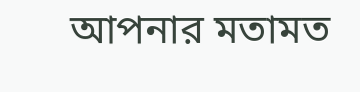আপনার মতামত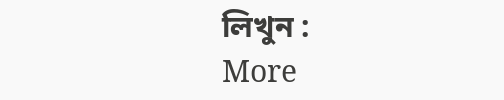লিখুন :
More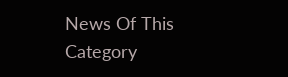News Of This Category